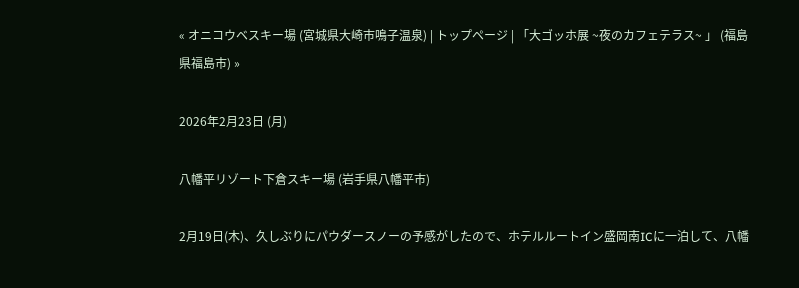« オニコウベスキー場 (宮城県大崎市鳴子温泉) | トップページ | 「大ゴッホ展 ~夜のカフェテラス~ 」 (福島県福島市) »

2026年2月23日 (月)

八幡平リゾート下倉スキー場 (岩手県八幡平市)

2月19日(木)、久しぶりにパウダースノーの予感がしたので、ホテルルートイン盛岡南ICに一泊して、八幡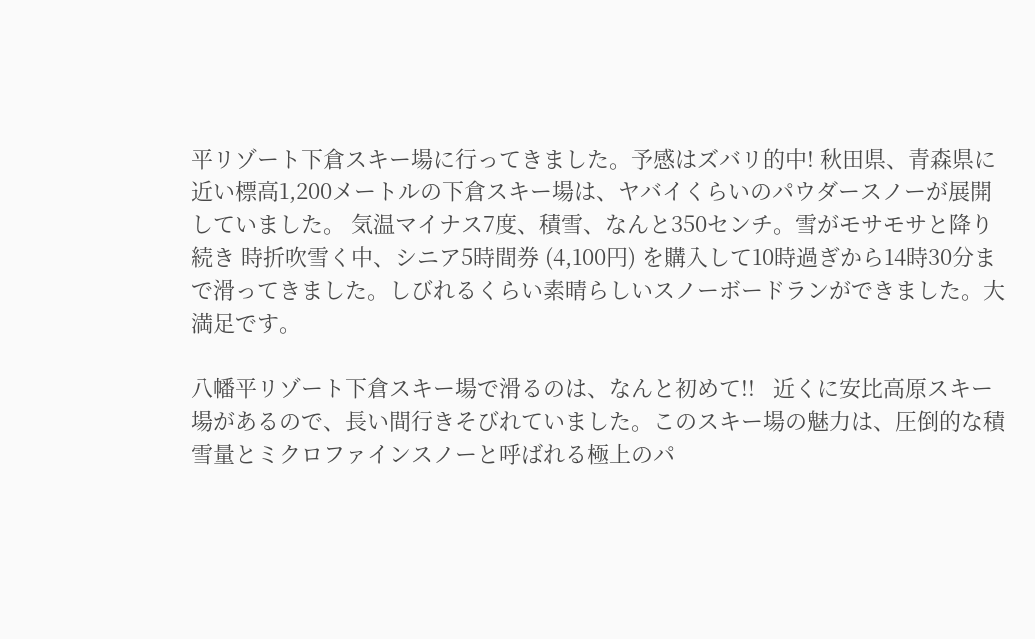平リゾート下倉スキー場に行ってきました。予感はズバリ的中! 秋田県、青森県に近い標高1,200メートルの下倉スキー場は、ヤバイくらいのパウダースノーが展開していました。 気温マイナス7度、積雪、なんと350センチ。雪がモサモサと降り続き 時折吹雪く中、シニア5時間券 (4,100円) を購入して10時過ぎから14時30分まで滑ってきました。しびれるくらい素晴らしいスノーボードランができました。大満足です。

八幡平リゾート下倉スキー場で滑るのは、なんと初めて!!   近くに安比高原スキー場があるので、長い間行きそびれていました。このスキー場の魅力は、圧倒的な積雪量とミクロファインスノーと呼ばれる極上のパ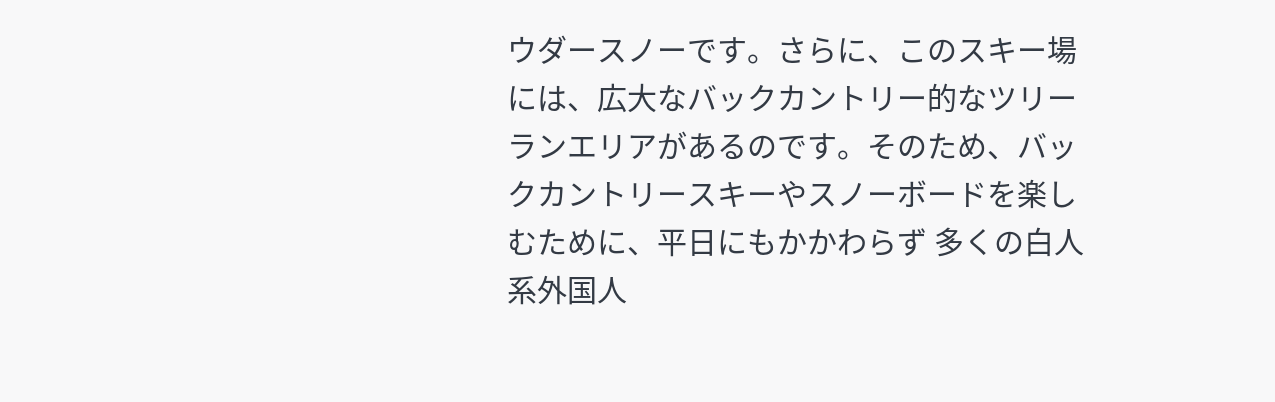ウダースノーです。さらに、このスキー場には、広大なバックカントリー的なツリーランエリアがあるのです。そのため、バックカントリースキーやスノーボードを楽しむために、平日にもかかわらず 多くの白人系外国人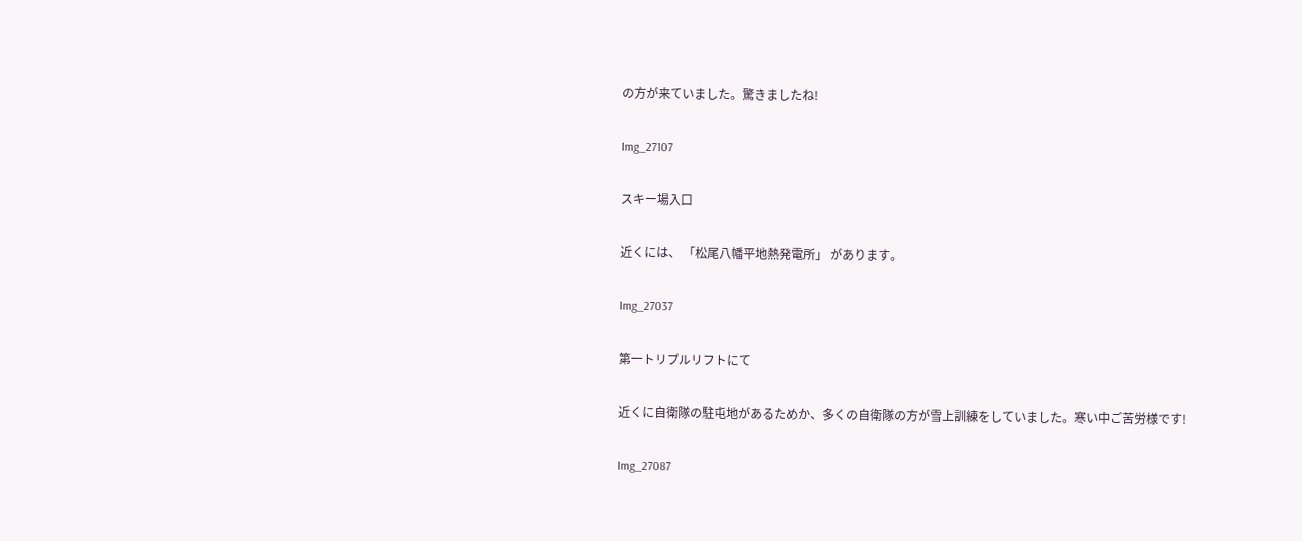の方が来ていました。驚きましたね!

Img_27107

スキー場入口

近くには、 「松尾八幡平地熱発電所」 があります。

Img_27037

第一トリプルリフトにて

近くに自衛隊の駐屯地があるためか、多くの自衛隊の方が雪上訓練をしていました。寒い中ご苦労様です!

Img_27087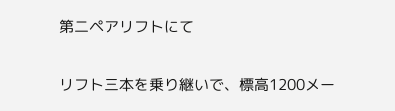第二ペアリフトにて

リフト三本を乗り継いで、標高1200メー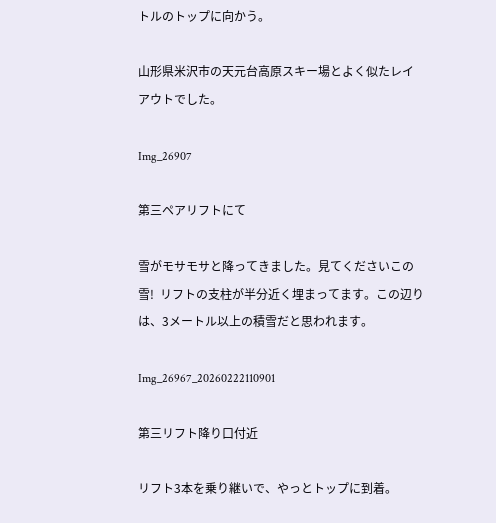トルのトップに向かう。

山形県米沢市の天元台高原スキー場とよく似たレイアウトでした。

Img_26907

第三ペアリフトにて

雪がモサモサと降ってきました。見てくださいこの雪!  リフトの支柱が半分近く埋まってます。この辺りは、3メートル以上の積雪だと思われます。

Img_26967_20260222110901

第三リフト降り口付近

リフト3本を乗り継いで、やっとトップに到着。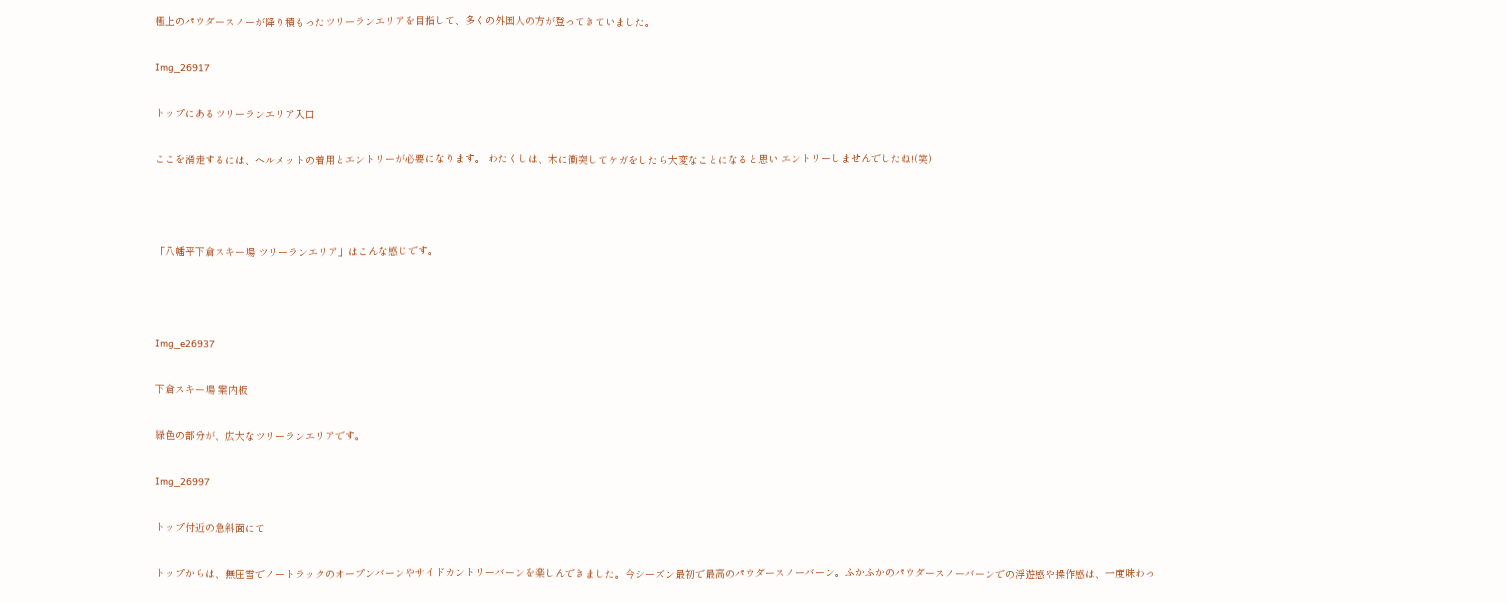極上のパウダースノーが降り積もったツリーランエリアを目指して、多くの外国人の方が登ってきていました。

Img_26917

トップにあるツリーランエリア入口

ここを滑走するには、ヘルメットの着用とエントリーが必要になります。 わたくしは、木に衝突してケガをしたら大変なことになると思い エントリーしませんでしたね!(笑)



「八幡平下倉スキー場 ツリーランエリア」はこんな感じです。



Img_e26937

下倉スキー場 案内板

緑色の部分が、広大なツリーランエリアです。

Img_26997

トップ付近の急斜面にて

トップからは、無圧雪でノートラックのオープンバーンやサイドカントリーバーンを楽しんできました。今シーズン最初で最高のパウダースノーバーン。ふかふかのパウダースノーバーンでの浮遊感や操作感は、一度味わっ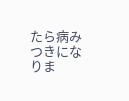たら病みつきになりま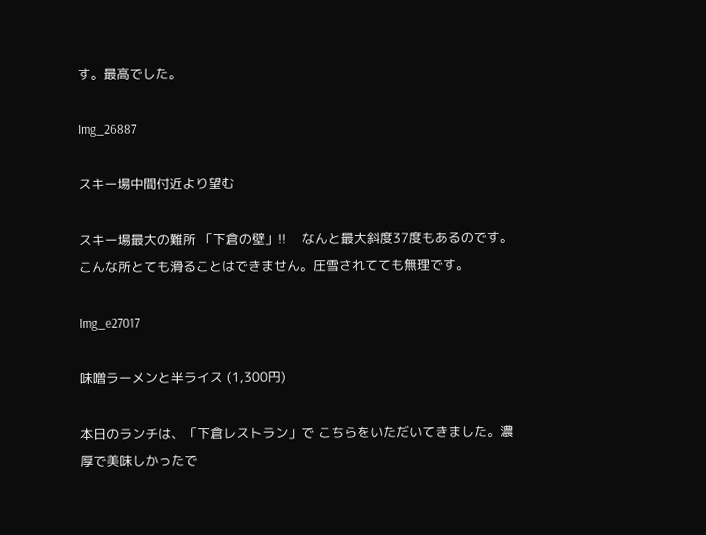す。最高でした。

Img_26887

スキー場中間付近より望む

スキー場最大の難所 「下倉の壁」!!    なんと最大斜度37度もあるのです。 こんな所とても滑ることはできません。圧雪されてても無理です。

Img_e27017

味噌ラーメンと半ライス (1,300円)

本日のランチは、「下倉レストラン」で こちらをいただいてきました。濃厚で美味しかったで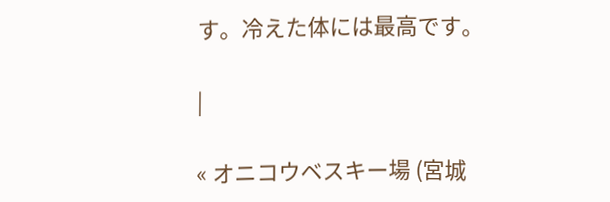す。冷えた体には最高です。

|

« オニコウベスキー場 (宮城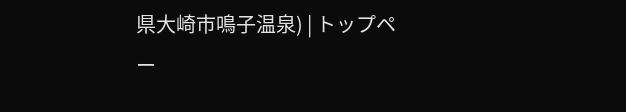県大崎市鳴子温泉) | トップペー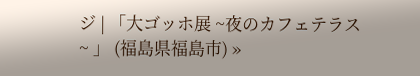ジ | 「大ゴッホ展 ~夜のカフェテラス~ 」 (福島県福島市) »